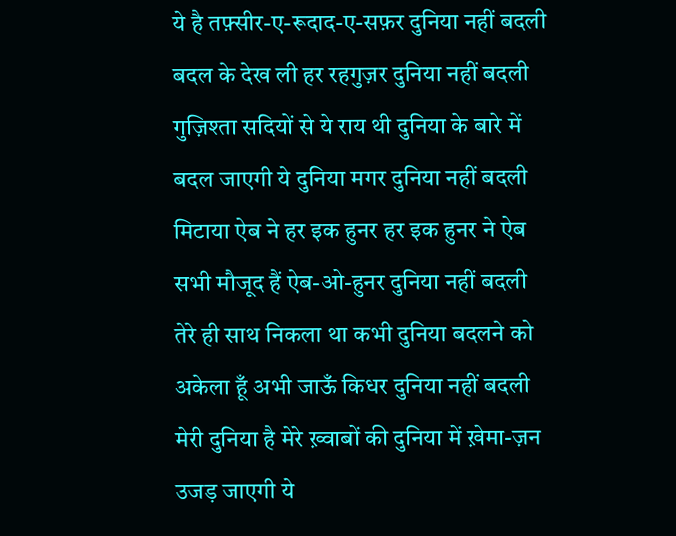ये है तफ़्सीर-ए-रूदाद-ए-सफ़र दुनिया नहीं बदली
बदल के देख ली हर रहगुज़र दुनिया नहीं बदली
गुज़िश्ता सदियों से ये राय थी दुनिया के बारे में
बदल जाएगी ये दुनिया मगर दुनिया नहीं बदली
मिटाया ऐब ने हर इक हुनर हर इक हुनर ने ऐब
सभी मौजूद हैं ऐब-ओ-हुनर दुनिया नहीं बदली
तेरे ही साथ निकला था कभी दुनिया बदलने को
अकेला हूँ अभी जाऊँ किधर दुनिया नहीं बदली
मेरी दुनिया है मेरे ख़्वाबों की दुनिया में ख़ेमा-ज़न
उजड़ जाएगी ये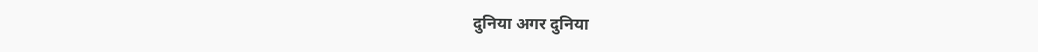दुनिया अगर दुनिया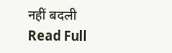नहीं बदली
Read Full